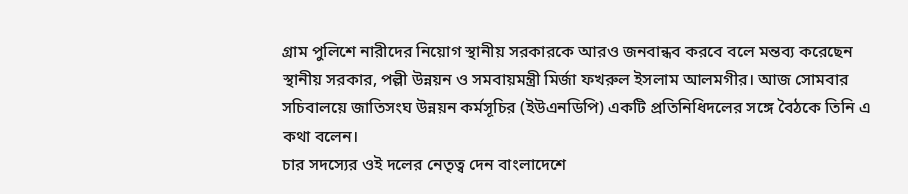গ্রাম পুলিশে নারীদের নিয়োগ স্থানীয় সরকারকে আরও জনবান্ধব করবে বলে মন্তব্য করেছেন স্থানীয় সরকার, পল্লী উন্নয়ন ও সমবায়মন্ত্রী মির্জা ফখরুল ইসলাম আলমগীর। আজ সোমবার সচিবালয়ে জাতিসংঘ উন্নয়ন কর্মসূচির (ইউএনডিপি) একটি প্রতিনিধিদলের সঙ্গে বৈঠকে তিনি এ কথা বলেন।
চার সদস্যের ওই দলের নেতৃত্ব দেন বাংলাদেশে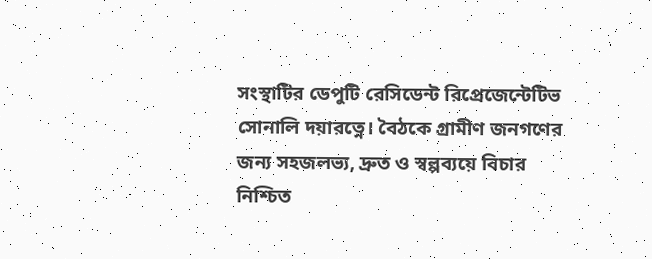সংস্থাটির ডেপুটি রেসিডেন্ট রিপ্রেজেন্টেটিভ সোনালি দয়ারত্নে। বৈঠকে গ্রামীণ জনগণের জন্য সহজলভ্য, দ্রুত ও স্বল্পব্যয়ে বিচার নিশ্চিত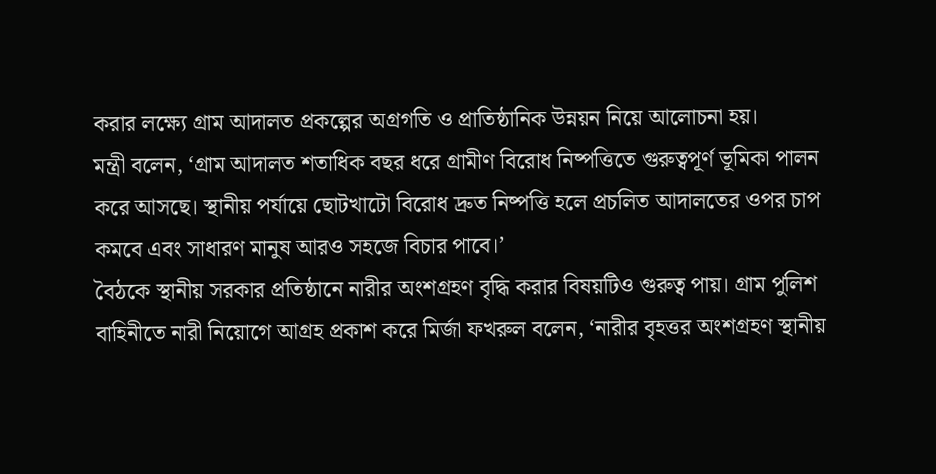করার লক্ষ্যে গ্রাম আদালত প্রকল্পের অগ্রগতি ও প্রাতিষ্ঠানিক উন্নয়ন নিয়ে আলোচনা হয়।
মন্ত্রী বলেন, ‘গ্রাম আদালত শতাধিক বছর ধরে গ্রামীণ বিরোধ নিষ্পত্তিতে গুরুত্বপূর্ণ ভূমিকা পালন করে আসছে। স্থানীয় পর্যায়ে ছোটখাটো বিরোধ দ্রুত নিষ্পত্তি হলে প্রচলিত আদালতের ওপর চাপ কমবে এবং সাধারণ মানুষ আরও সহজে বিচার পাবে।’
বৈঠকে স্থানীয় সরকার প্রতিষ্ঠানে নারীর অংশগ্রহণ বৃদ্ধি করার বিষয়টিও গুরুত্ব পায়। গ্রাম পুলিশ বাহিনীতে নারী নিয়োগে আগ্রহ প্রকাশ করে মির্জা ফখরুল বলেন, ‘নারীর বৃহত্তর অংশগ্রহণ স্থানীয়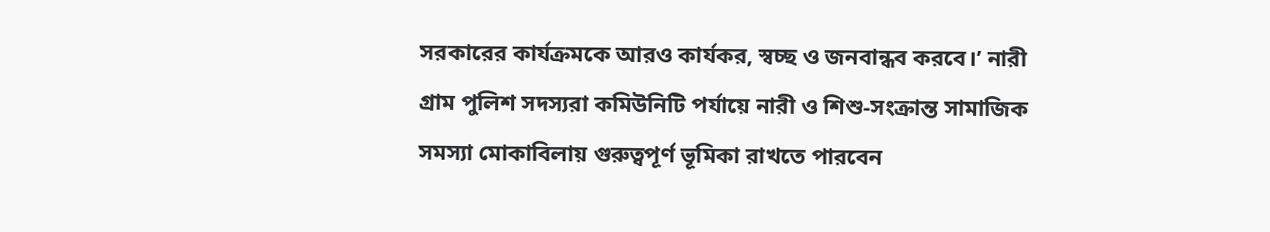সরকারের কার্যক্রমকে আরও কার্যকর, স্বচ্ছ ও জনবান্ধব করবে।’ নারী গ্রাম পুলিশ সদস্যরা কমিউনিটি পর্যায়ে নারী ও শিশু-সংক্রান্ত সামাজিক সমস্যা মোকাবিলায় গুরুত্বপূর্ণ ভূমিকা রাখতে পারবেন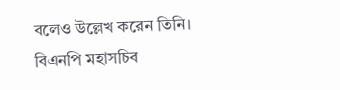বলেও উল্লেখ করেন তিনি।
বিএনপি মহাসচিব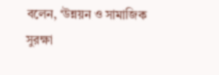বলেন, ‘উন্নয়ন ও সামাজিক সুরক্ষা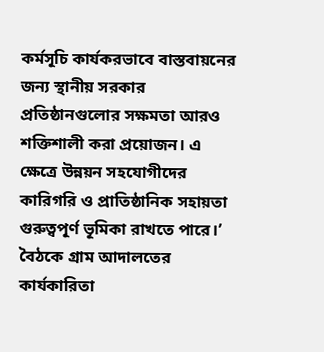কর্মসূচি কার্যকরভাবে বাস্তবায়নের জন্য স্থানীয় সরকার প্রতিষ্ঠানগুলোর সক্ষমতা আরও শক্তিশালী করা প্রয়োজন। এ ক্ষেত্রে উন্নয়ন সহযোগীদের কারিগরি ও প্রাতিষ্ঠানিক সহায়তা গুরুত্বপূর্ণ ভূমিকা রাখতে পারে।’
বৈঠকে গ্রাম আদালতের কার্যকারিতা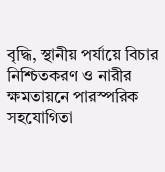বৃদ্ধি, স্থানীয় পর্যায়ে বিচার নিশ্চিতকরণ ও নারীর ক্ষমতায়নে পারস্পরিক সহযোগিতা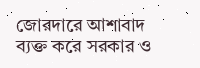জোরদারে আশাবাদ ব্যক্ত করে সরকার ও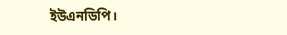ইউএনডিপি।